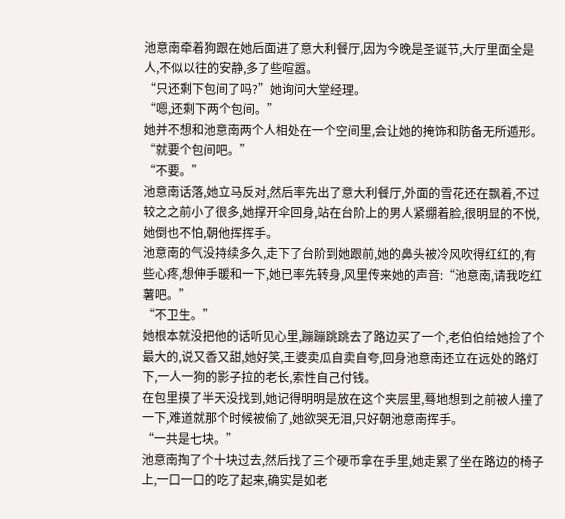池意南牵着狗跟在她后面进了意大利餐厅,因为今晚是圣诞节,大厅里面全是人,不似以往的安静,多了些喧嚣。
“只还剩下包间了吗?”她询问大堂经理。
“嗯,还剩下两个包间。”
她并不想和池意南两个人相处在一个空间里,会让她的掩饰和防备无所遁形。
“就要个包间吧。”
“不要。”
池意南话落,她立马反对,然后率先出了意大利餐厅,外面的雪花还在飘着,不过较之之前小了很多,她撑开伞回身,站在台阶上的男人紧绷着脸,很明显的不悦,她倒也不怕,朝他挥挥手。
池意南的气没持续多久,走下了台阶到她跟前,她的鼻头被冷风吹得红红的,有些心疼,想伸手暖和一下,她已率先转身,风里传来她的声音:“池意南,请我吃红薯吧。”
“不卫生。”
她根本就没把他的话听见心里,蹦蹦跳跳去了路边买了一个,老伯伯给她捡了个最大的,说又香又甜,她好笑,王婆卖瓜自卖自夸,回身池意南还立在远处的路灯下,一人一狗的影子拉的老长,索性自己付钱。
在包里摸了半天没找到,她记得明明是放在这个夹层里,蓦地想到之前被人撞了一下,难道就那个时候被偷了,她欲哭无泪,只好朝池意南挥手。
“一共是七块。”
池意南掏了个十块过去,然后找了三个硬币拿在手里,她走累了坐在路边的椅子上,一口一口的吃了起来,确实是如老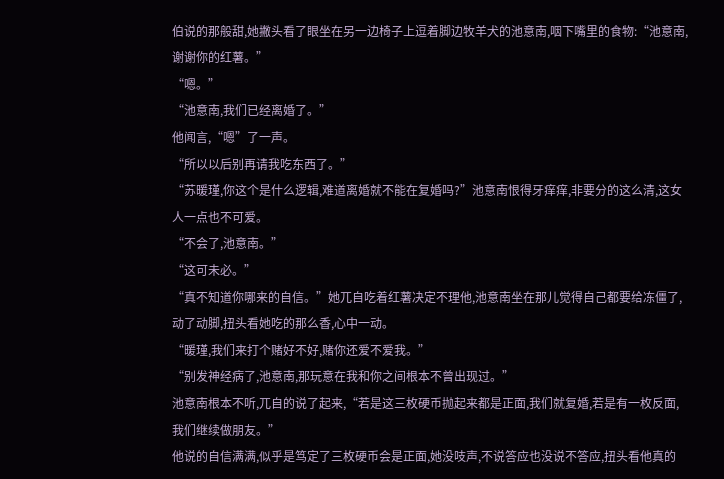伯说的那般甜,她撇头看了眼坐在另一边椅子上逗着脚边牧羊犬的池意南,咽下嘴里的食物:“池意南,谢谢你的红薯。”
“嗯。”
“池意南,我们已经离婚了。”
他闻言,“嗯”了一声。
“所以以后别再请我吃东西了。”
“苏暖瑾,你这个是什么逻辑,难道离婚就不能在复婚吗?”池意南恨得牙痒痒,非要分的这么清,这女人一点也不可爱。
“不会了,池意南。”
“这可未必。”
“真不知道你哪来的自信。”她兀自吃着红薯决定不理他,池意南坐在那儿觉得自己都要给冻僵了,动了动脚,扭头看她吃的那么香,心中一动。
“暖瑾,我们来打个赌好不好,赌你还爱不爱我。”
“别发神经病了,池意南,那玩意在我和你之间根本不曾出现过。”
池意南根本不听,兀自的说了起来,“若是这三枚硬币抛起来都是正面,我们就复婚,若是有一枚反面,我们继续做朋友。”
他说的自信满满,似乎是笃定了三枚硬币会是正面,她没吱声,不说答应也没说不答应,扭头看他真的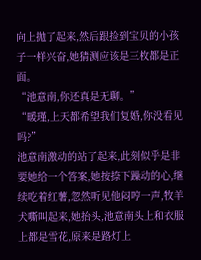向上抛了起来,然后跟捡到宝贝的小孩子一样兴奋,她猜测应该是三枚都是正面。
“池意南,你还真是无聊。”
“暖瑾,上天都希望我们复婚,你没看见吗?”
池意南激动的站了起来,此刻似乎是非要她给一个答案,她按捺下躁动的心,继续吃着红薯,忽然听见他闷哼一声,牧羊犬嘶叫起来,她抬头,池意南头上和衣服上都是雪花,原来是路灯上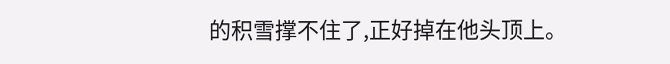的积雪撑不住了,正好掉在他头顶上。